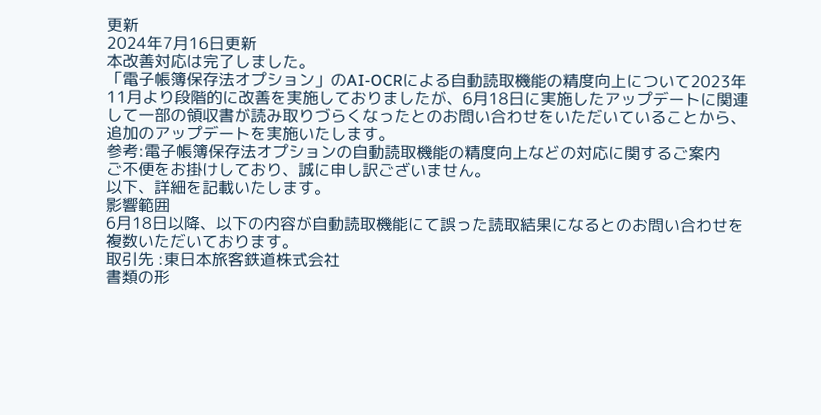更新
2024年7月16日更新
本改善対応は完了しました。
「電子帳簿保存法オプション」のAI-OCRによる自動読取機能の精度向上について2023年11月より段階的に改善を実施しておりましたが、6月18日に実施したアップデートに関連して一部の領収書が読み取りづらくなったとのお問い合わせをいただいていることから、追加のアップデートを実施いたします。
参考:電子帳簿保存法オプションの自動読取機能の精度向上などの対応に関するご案内
ご不便をお掛けしており、誠に申し訳ございません。
以下、詳細を記載いたします。
影響範囲
6月18日以降、以下の内容が自動読取機能にて誤った読取結果になるとのお問い合わせを複数いただいております。
取引先 :東日本旅客鉄道株式会社
書類の形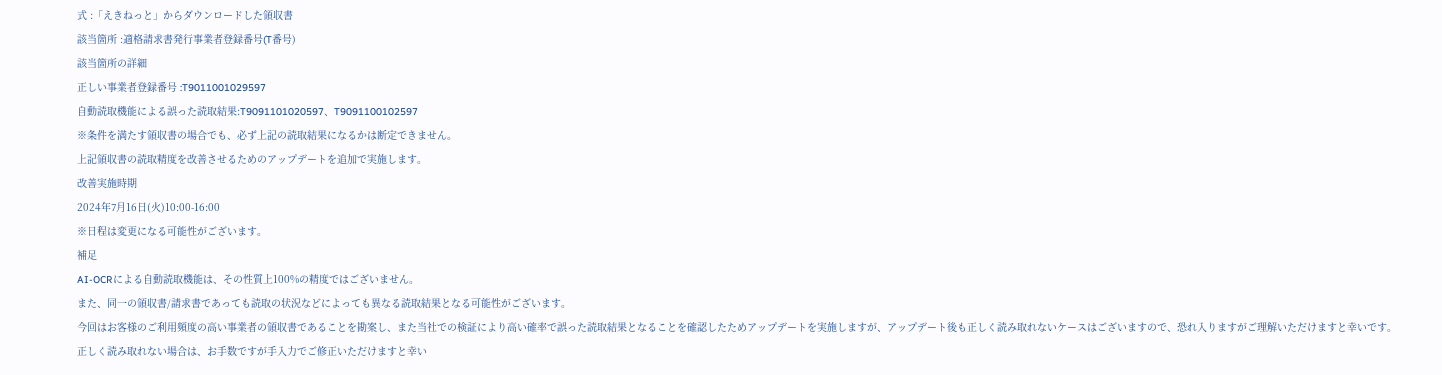式 :「えきねっと」からダウンロードした領収書
該当箇所 :適格請求書発行事業者登録番号(T番号)
該当箇所の詳細
正しい事業者登録番号 :T9011001029597
自動読取機能による誤った読取結果:T9091101020597、T9091100102597
※条件を満たす領収書の場合でも、必ず上記の読取結果になるかは断定できません。
上記領収書の読取精度を改善させるためのアップデートを追加で実施します。
改善実施時期
2024年7月16日(火)10:00-16:00
※日程は変更になる可能性がございます。
補足
AI-OCRによる自動読取機能は、その性質上100%の精度ではございません。
また、同一の領収書/請求書であっても読取の状況などによっても異なる読取結果となる可能性がございます。
今回はお客様のご利用頻度の高い事業者の領収書であることを勘案し、また当社での検証により高い確率で誤った読取結果となることを確認したためアップデートを実施しますが、アップデート後も正しく読み取れないケースはございますので、恐れ入りますがご理解いただけますと幸いです。
正しく読み取れない場合は、お手数ですが手入力でご修正いただけますと幸い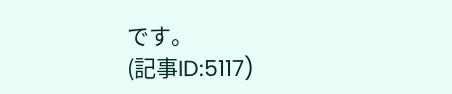です。
(記事ID:5117)